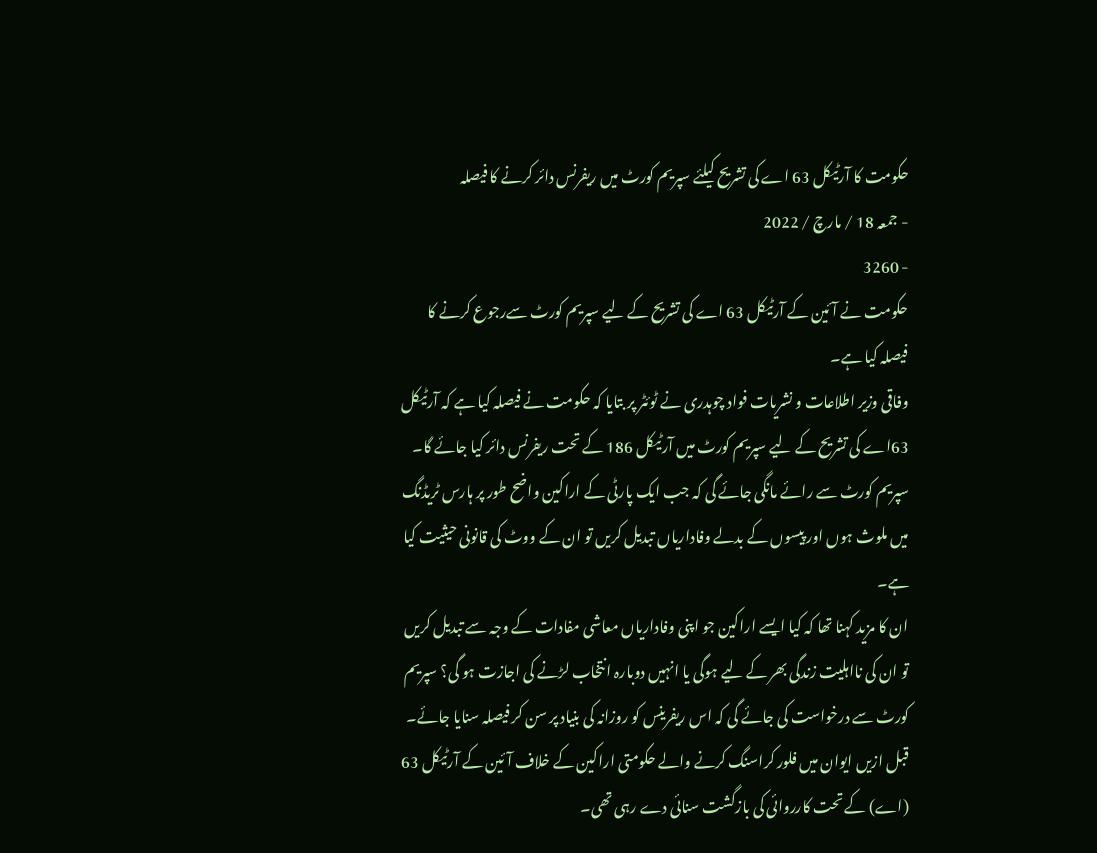حکومت کا آرٹیکل 63 اے کی تشریح کیلئے سپریم کورٹ میں ریفرنس دائر کرنے کا فیصلہ
- جمعہ 18 / مارچ / 2022
- 3260
حکومت نے آئین کے آرٹیکل 63 اے کی تشریح کے لیے سپریم کورٹ سےرجوع کرنے کا فیصلہ کیا ہے۔
وفاقی وزیر اطلاعات و نشریات فواد چوہدری نے ٹوئٹر پر بتایا کہ حکومت نے فیصلہ کیا ہے کہ آرٹیکل 63اے کی تشریح کے لیے سپریم کورٹ میں آرٹیکل 186 کے تحت ریفرنس دائر کیا جائے گا۔ سپریم کورٹ سے رائے مانگی جائے گی کہ جب ایک پارٹی کے اراکین واضح طور پر ہارس ٹریڈنگ میں ملوث ہوں اور پیسوں کے بدلے وفاداریاں تبدیل کریں تو ان کے ووٹ کی قانونی حیثیت کیا ہے۔
ان کا مزید کہنا تھا کہ کیا ایسے اراکین جو اپنی وفاداریاں معاشی مفادات کے وجہ سے تبدیل کریں تو ان کی نااہلیت زندگی بھر کے لیے ہوگی یا انہیں دوبارہ انتخاب لڑنے کی اجازت ہو گی؟ سپریم کورٹ سے درخواست کی جائے گی کہ اس ریفرینس کو روزانہ کی بنیاد پر سن کر فیصلہ سنایا جائے۔
قبل ازیں ایوان میں فلور کراسنگ کرنے والے حکومتی اراکین کے خلاف آئین کے آرٹیکل 63 (اے) کے تحت کارروائی کی بازگشت سنائی دے رہی تھی۔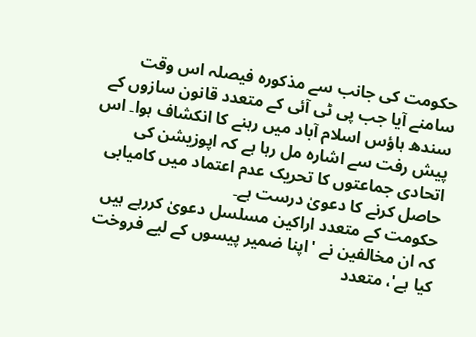حکومت کی جانب سے مذکورہ فیصلہ اس وقت سامنے آیا جب پی ٹی آئی کے متعدد قانون سازوں کے سندھ ہاؤس اسلام آباد میں رہنے کا انکشاف ہوا۔ اس پیش رفت سے اشارہ مل رہا ہے کہ اپوزیشن کی اتحادی جماعتوں کا تحریک عدم اعتماد میں کامیابی حاصل کرنے کا دعویٰ درست ہے۔
حکومت کے متعدد اراکین مسلسل دعویٰ کررہے ہیں کہ ان مخالفین نے 'اپنا ضمیر پیسوں کے لیے فروخت کیا ہے'، متعدد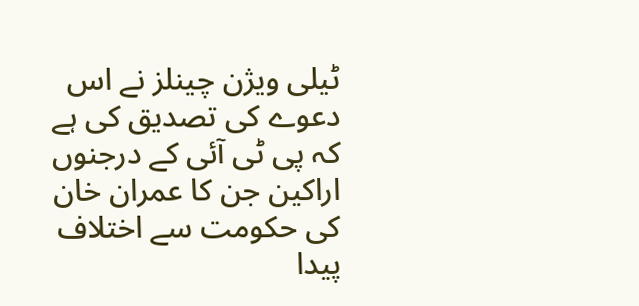ٹیلی ویژن چینلز نے اس دعوے کی تصدیق کی ہے کہ پی ٹی آئی کے درجنوں اراکین جن کا عمران خان کی حکومت سے اختلاف پیدا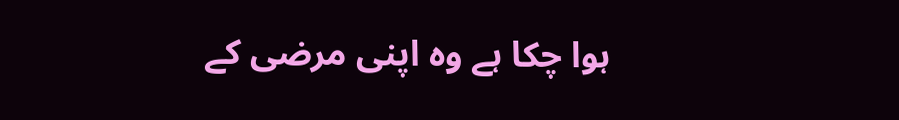ہوا چکا ہے وہ اپنی مرضی کے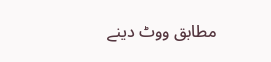مطابق ووٹ دینے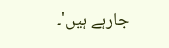جارہے ہیں'۔